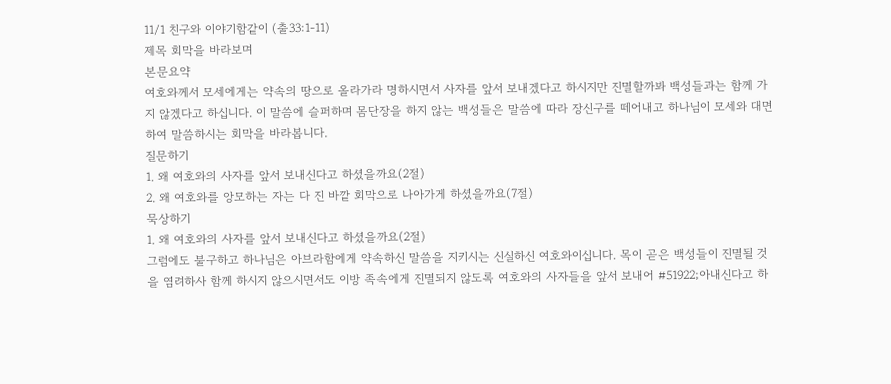11/1 친구와 이야기함같이 (출33:1-11)
제목 회막을 바라보며
본문요약
여호와께서 모세에게는 약속의 땅으로 올라가라 명하시면서 사자를 앞서 보내겠다고 하시지만 진멸할까봐 백성들과는 함께 가지 않겠다고 하십니다. 이 말씀에 슬퍼하며 몸단장을 하지 않는 백성들은 말씀에 따라 장신구를 떼어내고 하나님이 모세와 대면하여 말씀하시는 회막을 바라봅니다.
질문하기
1. 왜 여호와의 사자를 앞서 보내신다고 하셨을까요(2절)
2. 왜 여호와를 앙모하는 자는 다 진 바깥 회막으로 나아가게 하셨을까요(7절)
묵상하기
1. 왜 여호와의 사자를 앞서 보내신다고 하셨을까요(2절)
그럼에도 불구하고 하나님은 아브라함에게 약속하신 말씀을 지키시는 신실하신 여호와이십니다. 목이 곧은 백성들이 진멸될 것을 염려하사 함께 하시지 않으시면서도 이방 족속에게 진멸되지 않도록 여호와의 사자들을 앞서 보내어 #51922;아내신다고 하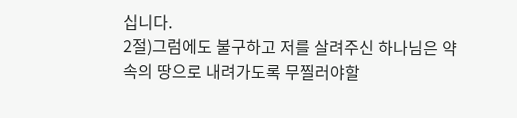십니다.
2절)그럼에도 불구하고 저를 살려주신 하나님은 약속의 땅으로 내려가도록 무찔러야할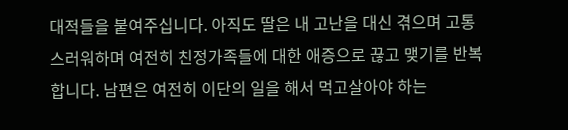대적들을 붙여주십니다. 아직도 딸은 내 고난을 대신 겪으며 고통스러워하며 여전히 친정가족들에 대한 애증으로 끊고 맺기를 반복합니다. 남편은 여전히 이단의 일을 해서 먹고살아야 하는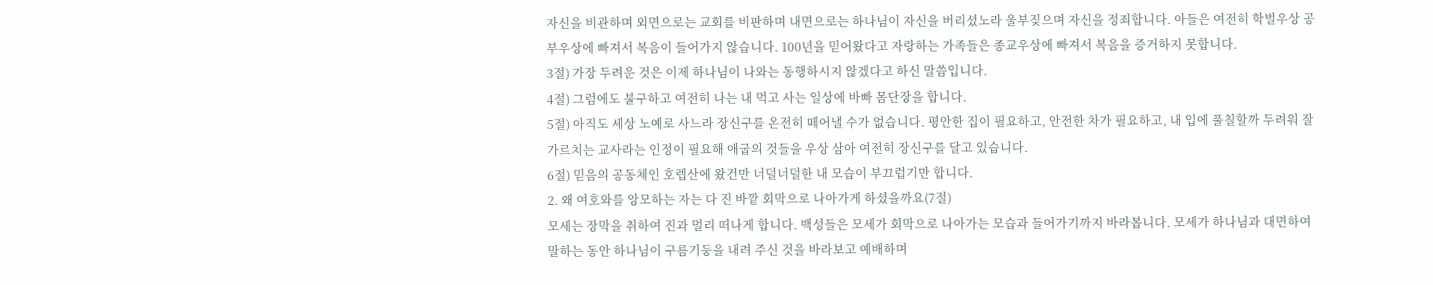자신을 비관하며 외면으로는 교회를 비판하며 내면으로는 하나님이 자신을 버리셨노라 울부짖으며 자신을 정죄합니다. 아들은 여전히 학벌우상 공부우상에 빠져서 복음이 들어가지 않습니다. 100년을 믿어왔다고 자랑하는 가족들은 종교우상에 빠져서 복음을 증거하지 못합니다.
3절) 가장 두려운 것은 이제 하나님이 나와는 동행하시지 않겠다고 하신 말씀입니다.
4절) 그럼에도 불구하고 여전히 나는 내 먹고 사는 일상에 바빠 몸단장을 합니다.
5절) 아직도 세상 노예로 사느라 장신구를 온전히 떼어낼 수가 없습니다. 평안한 집이 필요하고, 안전한 차가 필요하고, 내 입에 풀칠할까 두려워 잘 가르치는 교사라는 인정이 필요해 애굽의 것들을 우상 삼아 여전히 장신구를 달고 있습니다.
6절) 믿음의 공동체인 호렙산에 왔건만 너덜너덜한 내 모습이 부끄럽기만 합니다.
2. 왜 여호와를 앙모하는 자는 다 진 바깥 회막으로 나아가게 하셨을까요(7절)
모세는 장막을 취하여 진과 멀리 떠나게 합니다. 백성들은 모세가 회막으로 나아가는 모습과 들어가기까지 바라봅니다. 모세가 하나님과 대면하여 말하는 동안 하나님이 구름기둥을 내려 주신 것을 바라보고 예배하며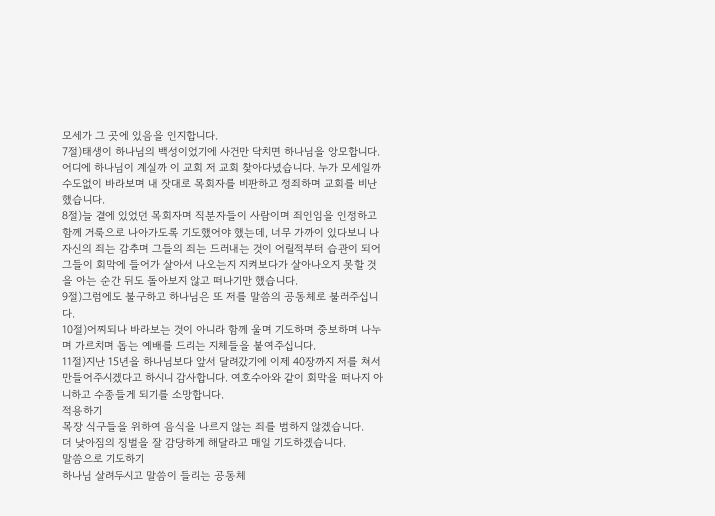모세가 그 곳에 있음을 인지합니다.
7절)태생이 하나님의 백성이었기에 사건만 닥치면 하나님을 앙모합니다. 어디에 하나님이 계실까 이 교회 저 교회 찾아다녔습니다. 누가 모세일까 수도없이 바라보며 내 잣대로 목회자를 비판하고 정죄하며 교회를 비난했습니다.
8절)늘 곁에 있었던 목회자며 직분자들이 사람이며 죄인임을 인정하고 함께 거룩으로 나아가도록 기도했어야 했는데, 너무 가까이 있다보니 나 자신의 죄는 감추며 그들의 죄는 드러내는 것이 어릴적부터 습관이 되어 그들이 회막에 들어가 살아서 나오는지 지켜보다가 살아나오지 못할 것을 아는 순간 뒤도 돌아보지 않고 떠나기만 했습니다.
9절)그럼에도 불구하고 하나님은 또 저를 말씀의 공동체로 불러주십니다.
10절)어찌되나 바라보는 것이 아니라 함께 울며 기도하며 중보하며 나누며 가르치며 돕는 예배를 드리는 지체들을 붙여주십니다.
11절)지난 15년을 하나님보다 앞서 달려갔기에 이제 40장까지 저를 쳐서 만들어주시겠다고 하시니 감사합니다. 여호수아와 같이 회막을 떠나지 아니하고 수종들게 되기를 소망합니다.
적용하기
목장 식구들을 위하여 음식을 나르지 않는 죄를 범하지 않겠습니다.
더 낮아짐의 징벌을 잘 감당하게 해달라고 매일 기도하겠습니다.
말씀으로 기도하기
하나님 살려두시고 말씀이 들리는 공동체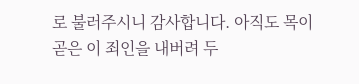로 불러주시니 감사합니다. 아직도 목이 곧은 이 죄인을 내버려 두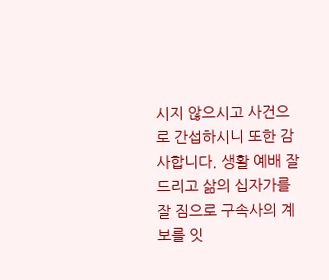시지 않으시고 사건으로 간섭하시니 또한 감사합니다. 생활 예배 잘 드리고 삶의 십자가를 잘 짐으로 구속사의 계보를 잇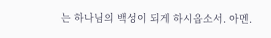는 하나님의 백성이 되게 하시옵소서. 아멘.